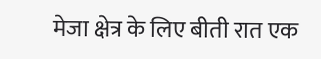मेजा क्षेत्र के लिए बीती रात एक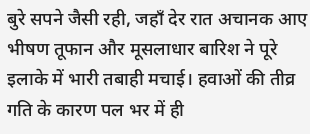बुरे सपने जैसी रही, जहाँ देर रात अचानक आए भीषण तूफान और मूसलाधार बारिश ने पूरे इलाके में भारी तबाही मचाई। हवाओं की तीव्र गति के कारण पल भर में ही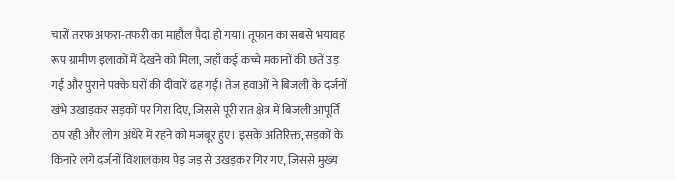चारों तरफ अफरा-तफरी का माहौल पैदा हो गया। तूफान का सबसे भयावह रूप ग्रामीण इलाकों में देखने को मिला, जहाँ कई कच्चे मकानों की छतें उड़ गईं और पुराने पक्के घरों की दीवारें ढह गईं। तेज हवाओं ने बिजली के दर्जनों खंभे उखाड़कर सड़कों पर गिरा दिए, जिससे पूरी रात क्षेत्र में बिजली आपूर्ति ठप रही और लोग अंधेरे में रहने को मजबूर हुए। इसके अतिरिक्त, सड़कों के किनारे लगे दर्जनों विशालकाय पेड़ जड़ से उखड़कर गिर गए, जिससे मुख्य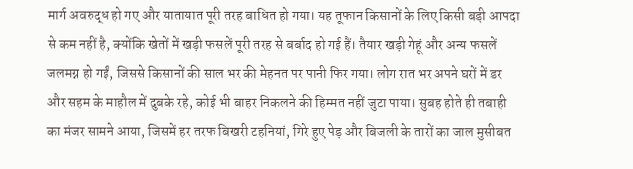मार्ग अवरुद्ध हो गए और यातायात पूरी तरह बाधित हो गया। यह तूफान किसानों के लिए किसी बड़ी आपदा से कम नहीं है, क्योंकि खेतों में खड़ी फसलें पूरी तरह से बर्बाद हो गई हैं। तैयार खड़ी गेहूं और अन्य फसलें जलमग्न हो गईं, जिससे किसानों की साल भर की मेहनत पर पानी फिर गया। लोग रात भर अपने घरों में डर और सहम के माहौल में दुबके रहे, कोई भी बाहर निकलने की हिम्मत नहीं जुटा पाया। सुबह होते ही तबाही का मंजर सामने आया, जिसमें हर तरफ बिखरी टहनियां, गिरे हुए पेड़ और बिजली के तारों का जाल मुसीबत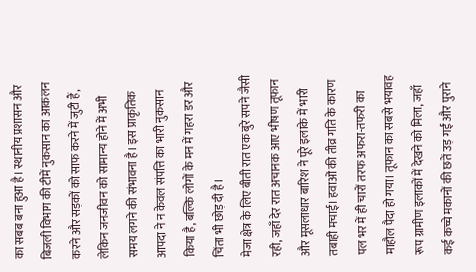का सबब बना हुआ है। स्थानीय प्रशासन और बिजली विभाग की टीमें नुकसान का आकलन करने और सड़कों को साफ करने में जुटी हैं, लेकिन जनजीवन को सामान्य होने में अभी समय लगने की संभावना है। इस प्राकृतिक आपदा ने न केवल संपत्ति का भारी नुकसान किया है, बल्कि लोगों के मन में गहरा डर और चिंता भी छोड़ दी है।
मेजा क्षेत्र के लिए बीती रात एक बुरे सपने जैसी रही, जहाँ देर रात अचानक आए भीषण तूफान और मूसलाधार बारिश ने पूरे इलाके में भारी तबाही मचाई। हवाओं की तीव्र गति के कारण पल भर में ही चारों तरफ अफरा-तफरी का माहौल पैदा हो गया। तूफान का सबसे भयावह रूप ग्रामीण इलाकों में देखने को मिला, जहाँ कई कच्चे मकानों की छतें उड़ गईं और पुराने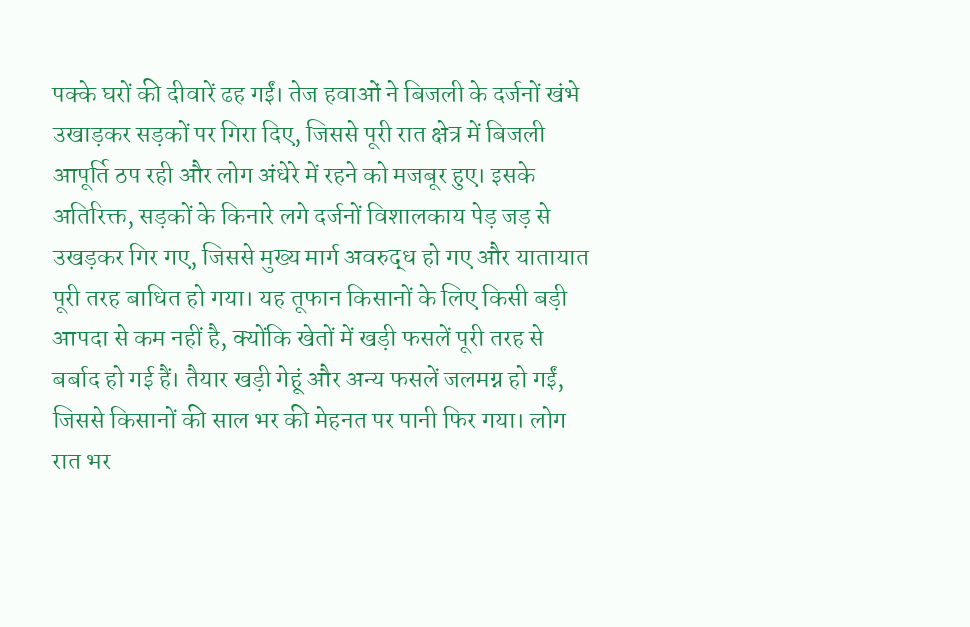पक्के घरों की दीवारें ढह गईं। तेज हवाओं ने बिजली के दर्जनों खंभे उखाड़कर सड़कों पर गिरा दिए, जिससे पूरी रात क्षेत्र में बिजली आपूर्ति ठप रही और लोग अंधेरे में रहने को मजबूर हुए। इसके अतिरिक्त, सड़कों के किनारे लगे दर्जनों विशालकाय पेड़ जड़ से उखड़कर गिर गए, जिससे मुख्य मार्ग अवरुद्ध हो गए और यातायात पूरी तरह बाधित हो गया। यह तूफान किसानों के लिए किसी बड़ी आपदा से कम नहीं है, क्योंकि खेतों में खड़ी फसलें पूरी तरह से बर्बाद हो गई हैं। तैयार खड़ी गेहूं और अन्य फसलें जलमग्न हो गईं, जिससे किसानों की साल भर की मेहनत पर पानी फिर गया। लोग रात भर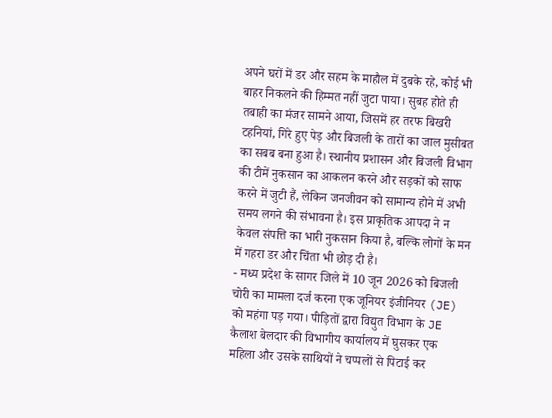अपने घरों में डर और सहम के माहौल में दुबके रहे, कोई भी बाहर निकलने की हिम्मत नहीं जुटा पाया। सुबह होते ही तबाही का मंजर सामने आया, जिसमें हर तरफ बिखरी टहनियां, गिरे हुए पेड़ और बिजली के तारों का जाल मुसीबत का सबब बना हुआ है। स्थानीय प्रशासन और बिजली विभाग की टीमें नुकसान का आकलन करने और सड़कों को साफ करने में जुटी हैं, लेकिन जनजीवन को सामान्य होने में अभी समय लगने की संभावना है। इस प्राकृतिक आपदा ने न केवल संपत्ति का भारी नुकसान किया है, बल्कि लोगों के मन में गहरा डर और चिंता भी छोड़ दी है।
- मध्य प्रदेश के सागर जिले में 10 जून 2026 को बिजली चोरी का मामला दर्ज करना एक जूनियर इंजीनियर (JE) को महंगा पड़ गया। पीड़ितों द्वारा विद्युत विभाग के JE कैलाश बेलदार की विभागीय कार्यालय में घुसकर एक महिला और उसके साथियों ने चप्पलों से पिटाई कर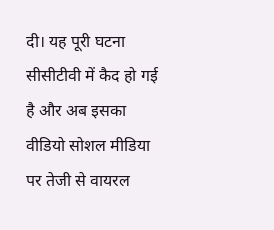दी। यह पूरी घटना सीसीटीवी में कैद हो गई है और अब इसका वीडियो सोशल मीडिया पर तेजी से वायरल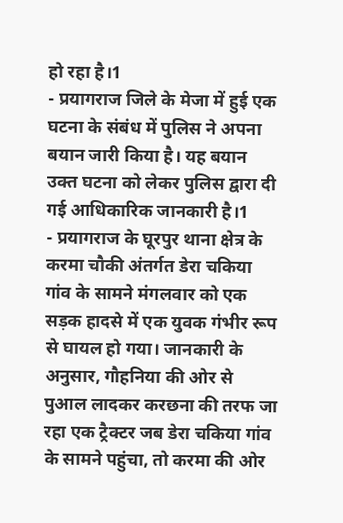हो रहा है।1
- प्रयागराज जिले के मेजा में हुई एक घटना के संबंध में पुलिस ने अपना बयान जारी किया है। यह बयान उक्त घटना को लेकर पुलिस द्वारा दी गई आधिकारिक जानकारी है।1
- प्रयागराज के घूरपुर थाना क्षेत्र के करमा चौकी अंतर्गत डेरा चकिया गांव के सामने मंगलवार को एक सड़क हादसे में एक युवक गंभीर रूप से घायल हो गया। जानकारी के अनुसार, गौहनिया की ओर से पुआल लादकर करछना की तरफ जा रहा एक ट्रैक्टर जब डेरा चकिया गांव के सामने पहुंचा, तो करमा की ओर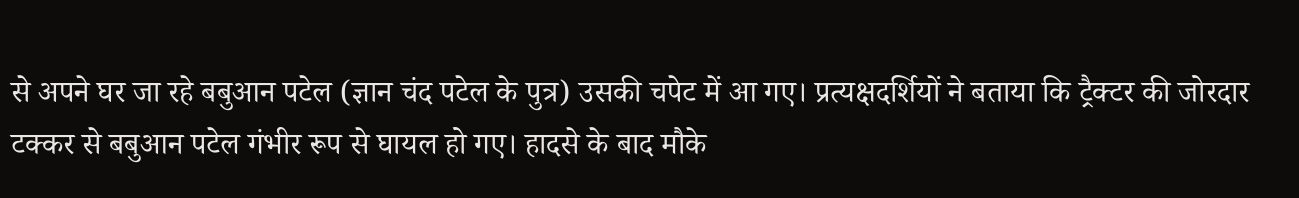से अपने घर जा रहे बबुआन पटेल (ज्ञान चंद पटेल के पुत्र) उसकी चपेट में आ गए। प्रत्यक्षदर्शियों ने बताया कि ट्रैक्टर की जोरदार टक्कर से बबुआन पटेल गंभीर रूप से घायल हो गए। हादसे के बाद मौके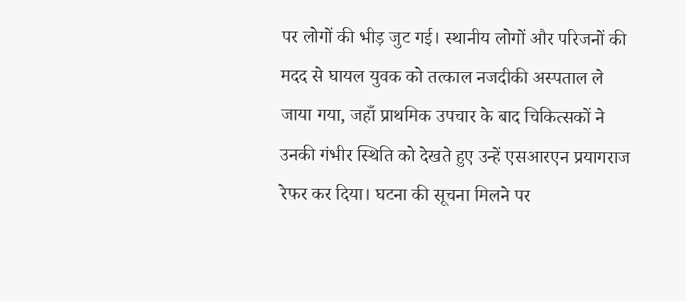पर लोगों की भीड़ जुट गई। स्थानीय लोगों और परिजनों की मदद से घायल युवक को तत्काल नजदीकी अस्पताल ले जाया गया, जहाँ प्राथमिक उपचार के बाद चिकित्सकों ने उनकी गंभीर स्थिति को देखते हुए उन्हें एसआरएन प्रयागराज रेफर कर दिया। घटना की सूचना मिलने पर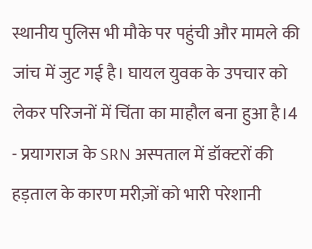स्थानीय पुलिस भी मौके पर पहुंची और मामले की जांच में जुट गई है। घायल युवक के उपचार को लेकर परिजनों में चिंता का माहौल बना हुआ है।4
- प्रयागराज के SRN अस्पताल में डॉक्टरों की हड़ताल के कारण मरीज़ों को भारी परेशानी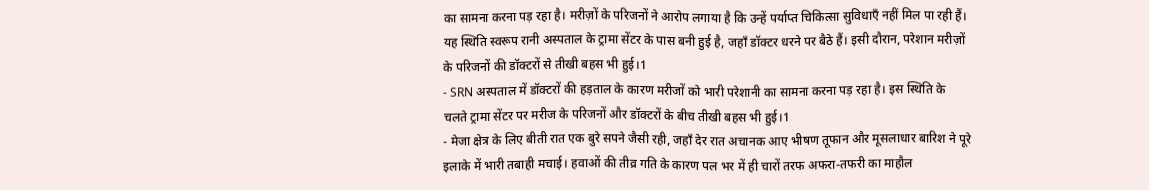का सामना करना पड़ रहा है। मरीज़ों के परिजनों ने आरोप लगाया है कि उन्हें पर्याप्त चिकित्सा सुविधाएँ नहीं मिल पा रही हैं। यह स्थिति स्वरूप रानी अस्पताल के ट्रामा सेंटर के पास बनी हुई है, जहाँ डॉक्टर धरने पर बैठे हैं। इसी दौरान, परेशान मरीज़ों के परिजनों की डॉक्टरों से तीखी बहस भी हुई।1
- SRN अस्पताल में डॉक्टरों की हड़ताल के कारण मरीजों को भारी परेशानी का सामना करना पड़ रहा है। इस स्थिति के चलते ट्रामा सेंटर पर मरीज के परिजनों और डॉक्टरों के बीच तीखी बहस भी हुई।1
- मेजा क्षेत्र के लिए बीती रात एक बुरे सपने जैसी रही, जहाँ देर रात अचानक आए भीषण तूफान और मूसलाधार बारिश ने पूरे इलाके में भारी तबाही मचाई। हवाओं की तीव्र गति के कारण पल भर में ही चारों तरफ अफरा-तफरी का माहौल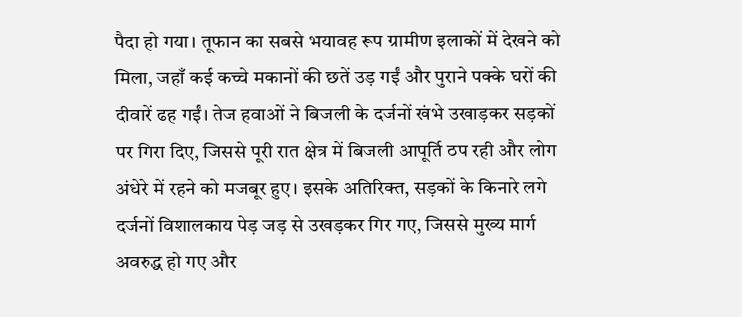पैदा हो गया। तूफान का सबसे भयावह रूप ग्रामीण इलाकों में देखने को मिला, जहाँ कई कच्चे मकानों की छतें उड़ गईं और पुराने पक्के घरों की दीवारें ढह गईं। तेज हवाओं ने बिजली के दर्जनों खंभे उखाड़कर सड़कों पर गिरा दिए, जिससे पूरी रात क्षेत्र में बिजली आपूर्ति ठप रही और लोग अंधेरे में रहने को मजबूर हुए। इसके अतिरिक्त, सड़कों के किनारे लगे दर्जनों विशालकाय पेड़ जड़ से उखड़कर गिर गए, जिससे मुख्य मार्ग अवरुद्ध हो गए और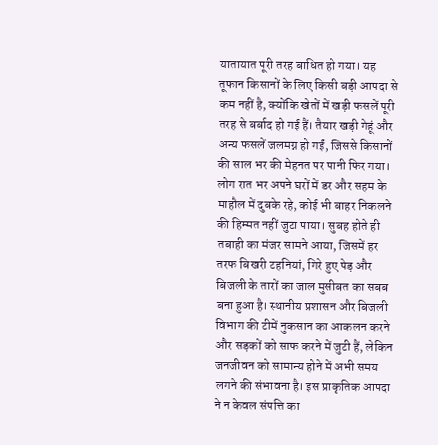यातायात पूरी तरह बाधित हो गया। यह तूफान किसानों के लिए किसी बड़ी आपदा से कम नहीं है, क्योंकि खेतों में खड़ी फसलें पूरी तरह से बर्बाद हो गई हैं। तैयार खड़ी गेहूं और अन्य फसलें जलमग्न हो गईं, जिससे किसानों की साल भर की मेहनत पर पानी फिर गया। लोग रात भर अपने घरों में डर और सहम के माहौल में दुबके रहे, कोई भी बाहर निकलने की हिम्मत नहीं जुटा पाया। सुबह होते ही तबाही का मंजर सामने आया, जिसमें हर तरफ बिखरी टहनियां, गिरे हुए पेड़ और बिजली के तारों का जाल मुसीबत का सबब बना हुआ है। स्थानीय प्रशासन और बिजली विभाग की टीमें नुकसान का आकलन करने और सड़कों को साफ करने में जुटी हैं, लेकिन जनजीवन को सामान्य होने में अभी समय लगने की संभावना है। इस प्राकृतिक आपदा ने न केवल संपत्ति का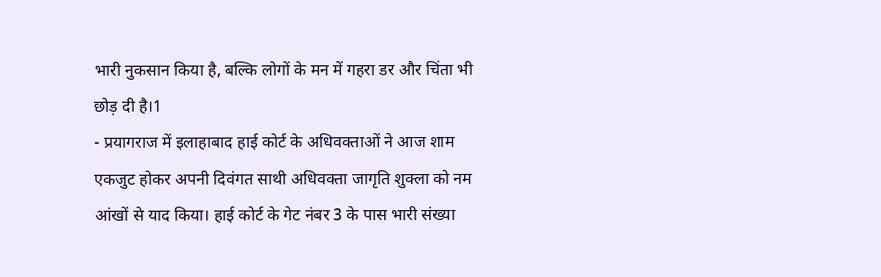भारी नुकसान किया है, बल्कि लोगों के मन में गहरा डर और चिंता भी छोड़ दी है।1
- प्रयागराज में इलाहाबाद हाई कोर्ट के अधिवक्ताओं ने आज शाम एकजुट होकर अपनी दिवंगत साथी अधिवक्ता जागृति शुक्ला को नम आंखों से याद किया। हाई कोर्ट के गेट नंबर 3 के पास भारी संख्या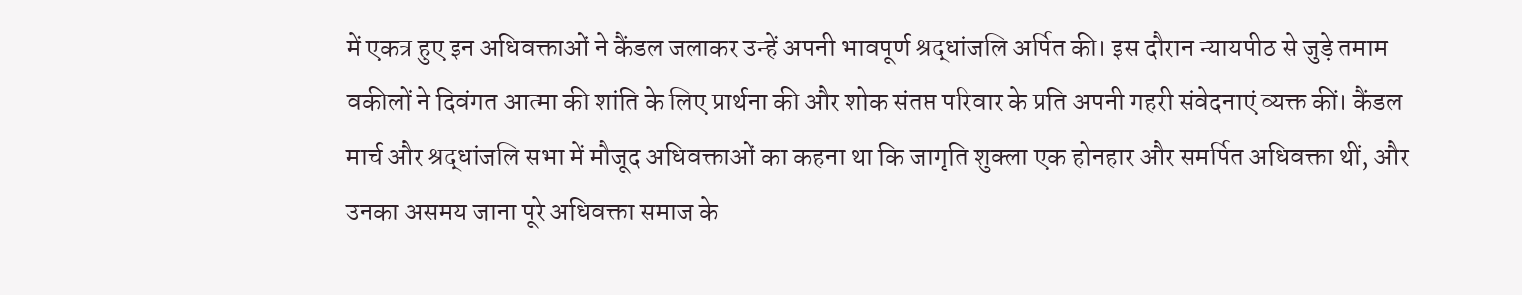में एकत्र हुए इन अधिवक्ताओं ने कैंडल जलाकर उन्हें अपनी भावपूर्ण श्रद्धांजलि अर्पित की। इस दौरान न्यायपीठ से जुड़े तमाम वकीलों ने दिवंगत आत्मा की शांति के लिए प्रार्थना की और शोक संतप्त परिवार के प्रति अपनी गहरी संवेदनाएं व्यक्त कीं। कैंडल मार्च और श्रद्धांजलि सभा में मौजूद अधिवक्ताओं का कहना था कि जागृति शुक्ला एक होनहार और समर्पित अधिवक्ता थीं, और उनका असमय जाना पूरे अधिवक्ता समाज के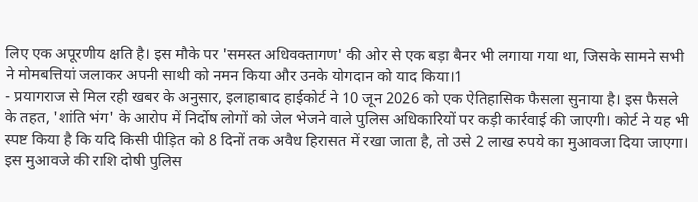लिए एक अपूरणीय क्षति है। इस मौके पर 'समस्त अधिवक्तागण' की ओर से एक बड़ा बैनर भी लगाया गया था, जिसके सामने सभी ने मोमबत्तियां जलाकर अपनी साथी को नमन किया और उनके योगदान को याद किया।1
- प्रयागराज से मिल रही खबर के अनुसार, इलाहाबाद हाईकोर्ट ने 10 जून 2026 को एक ऐतिहासिक फैसला सुनाया है। इस फैसले के तहत, 'शांति भंग' के आरोप में निर्दोष लोगों को जेल भेजने वाले पुलिस अधिकारियों पर कड़ी कार्रवाई की जाएगी। कोर्ट ने यह भी स्पष्ट किया है कि यदि किसी पीड़ित को 8 दिनों तक अवैध हिरासत में रखा जाता है, तो उसे 2 लाख रुपये का मुआवजा दिया जाएगा। इस मुआवजे की राशि दोषी पुलिस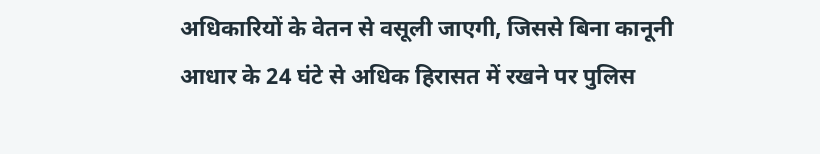अधिकारियों के वेतन से वसूली जाएगी, जिससे बिना कानूनी आधार के 24 घंटे से अधिक हिरासत में रखने पर पुलिस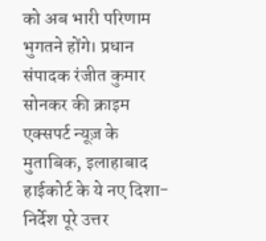को अब भारी परिणाम भुगतने होंगे। प्रधान संपादक रंजीत कुमार सोनकर की क्राइम एक्सपर्ट न्यूज़ के मुताबिक, इलाहाबाद हाईकोर्ट के ये नए दिशा-निर्देश पूरे उत्तर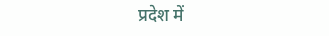प्रदेश में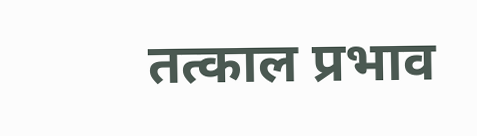तत्काल प्रभाव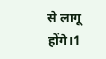से लागू होंगे।1